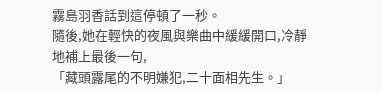霧島羽香話到這停頓了一秒。
隨後,她在輕快的夜風與樂曲中緩緩開口,冷靜地補上最後一句,
「藏頭露尾的不明嫌犯,二十面相先生。」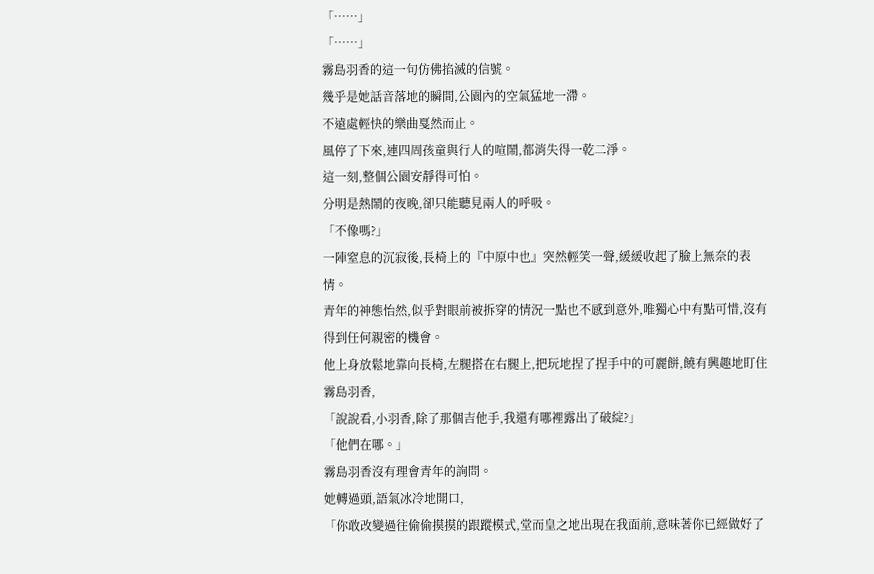「……」
「……」
霧島羽香的這一句仿佛掐滅的信號。
幾乎是她話音落地的瞬間,公園內的空氣猛地一滯。
不遠處輕快的樂曲戛然而止。
風停了下來,連四周孩童與行人的喧鬧,都消失得一乾二淨。
這一刻,整個公園安靜得可怕。
分明是熱鬧的夜晚,卻只能聽見兩人的呼吸。
「不像嗎?」
一陣窒息的沉寂後,長椅上的『中原中也』突然輕笑一聲,緩緩收起了臉上無奈的表情。
青年的神態怡然,似乎對眼前被拆穿的情況一點也不感到意外,唯獨心中有點可惜,沒有得到任何親密的機會。
他上身放鬆地靠向長椅,左腿搭在右腿上,把玩地捏了捏手中的可麗餅,饒有興趣地盯住霧島羽香,
「說說看,小羽香,除了那個吉他手,我還有哪裡露出了破綻?」
「他們在哪。」
霧島羽香沒有理會青年的詢問。
她轉過頭,語氣冰冷地開口,
「你敢改變過往偷偷摸摸的跟蹤模式,堂而皇之地出現在我面前,意味著你已經做好了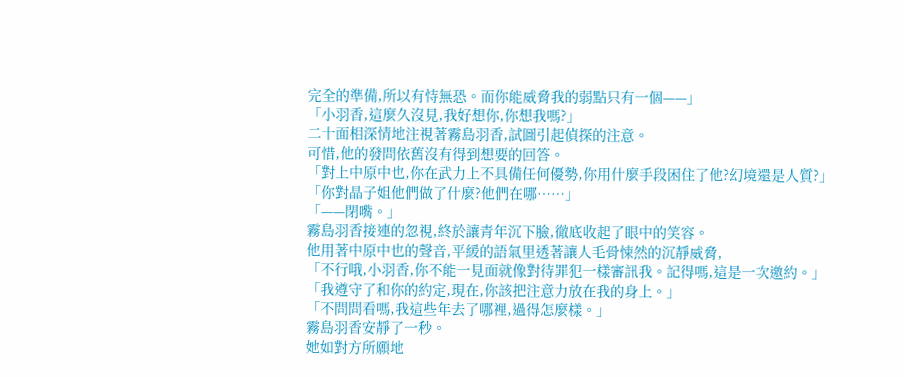完全的準備,所以有恃無恐。而你能威脅我的弱點只有一個——」
「小羽香,這麼久沒見,我好想你,你想我嗎?」
二十面相深情地注視著霧島羽香,試圖引起偵探的注意。
可惜,他的發問依舊沒有得到想要的回答。
「對上中原中也,你在武力上不具備任何優勢,你用什麼手段困住了他?幻境還是人質?」
「你對晶子姐他們做了什麼?他們在哪……」
「——閉嘴。」
霧島羽香接連的忽視,終於讓青年沉下臉,徹底收起了眼中的笑容。
他用著中原中也的聲音,平緩的語氣里透著讓人毛骨悚然的沉靜威脅,
「不行哦,小羽香,你不能一見面就像對待罪犯一樣審訊我。記得嗎,這是一次邀約。」
「我遵守了和你的約定,現在,你該把注意力放在我的身上。」
「不問問看嗎,我這些年去了哪裡,過得怎麼樣。」
霧島羽香安靜了一秒。
她如對方所願地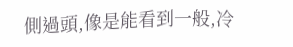側過頭,像是能看到一般,冷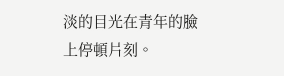淡的目光在青年的臉上停頓片刻。